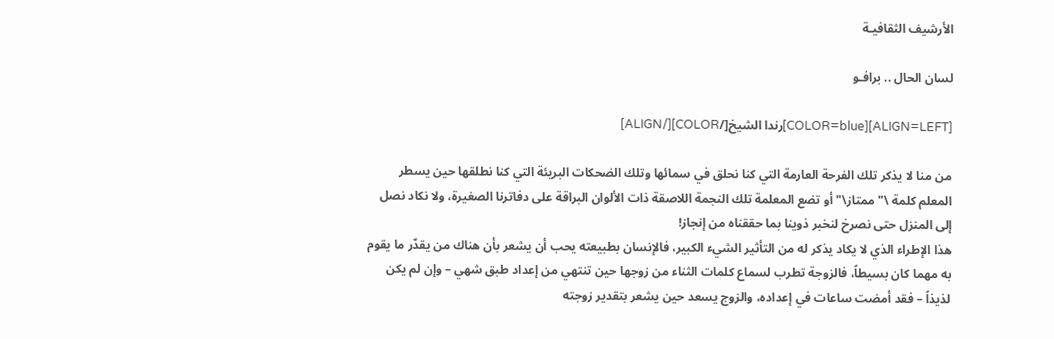الأرشيف الثقافيـة

لسان الحال .. برافـو

[ALIGN=LEFT][COLOR=blue]رندا الشيخ[/COLOR][/ALIGN]

من منا لا يذكر تلك الفرحة العارمة التي كنا نحلق في سمائها وتلك الضحكات البريئة التي كنا نطلقها حين يسطر المعلم كلمة \"ممتاز\" أو تضع المعلمة تلك النجمة اللاصقة ذات الألوان البراقة على دفاترنا الصغيرة، ولا نكاد نصل إلى المنزل حتى نصرخ لنخبر ذوينا بما حققناه من إنجاز!
هذا الإطراء الذي لا يكاد يذكر له من التأثير الشيء الكبير، فالإنسان بطبيعته يحب أن يشعر بأن هناك من يقدّر ما يقوم به مهما كان بسيطاً، فالزوجة تطرب لسماع كلمات الثناء من زوجها حين تنتهي من إعداد طبق شهي – وإن لم يكن لذيذاً – فقد أمضت ساعات في إعداده، والزوج يسعد حين يشعر بتقدير زوجته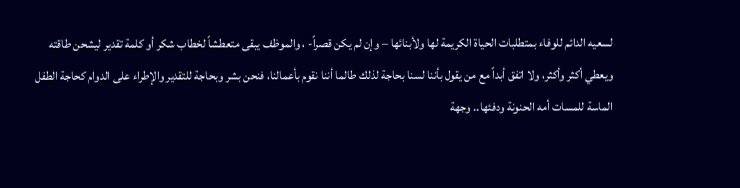لسعيه الدائم للوفاء بمتطلبات الحياة الكريمة لها ولأبنائها – وإن لم يكن قصراً- ، والموظف يبقى متعطشاً لخطاب شكر أو كلمة تقدير ليشحن طاقته ويعطي أكثر وأكثر، ولا اتفق أبداً مع من يقول بأننا لسنا بحاجة لذلك طالما أننا نقوم بأعمالنا، فنحن بشر وبحاجة للتقدير والإطراء على الدوام كحاجة الطفل الماسة للمسات أمه الحنونة ودفئها.. وجهة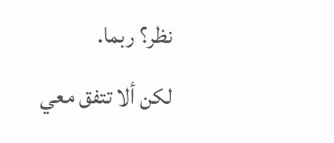نظر؟ ربما.
لكن ألا تتفق معي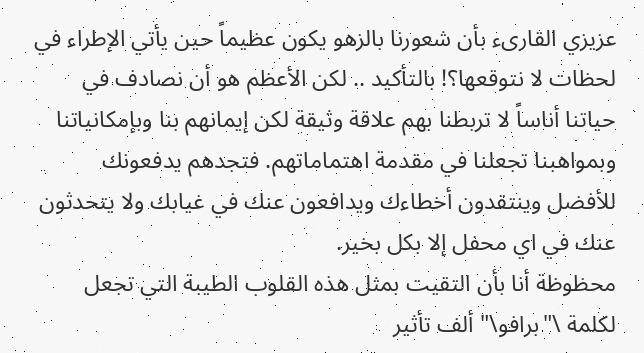عزيزي القارىء بأن شعورنا بالزهو يكون عظيماً حين يأتي الإطراء في لحظات لا نتوقعها؟! بالتأكيد .. لكن الأعظم هو أن نصادف في حياتنا أناساً لا تربطنا بهم علاقة وثيقة لكن إيمانهم بنا وبإمكانياتنا وبمواهبنا تجعلنا في مقدمة اهتماماتهم. فتجدهم يدفعونك للأفضل وينتقدون أخطاءك ويدافعون عنك في غيابك ولا يتحدثون عنك في اي محفل إلا بكل بخير.
محظوظة أنا بأن التقيت بمثل هذه القلوب الطيبة التي تجعل لكلمة \"برافو\" ألف تأثير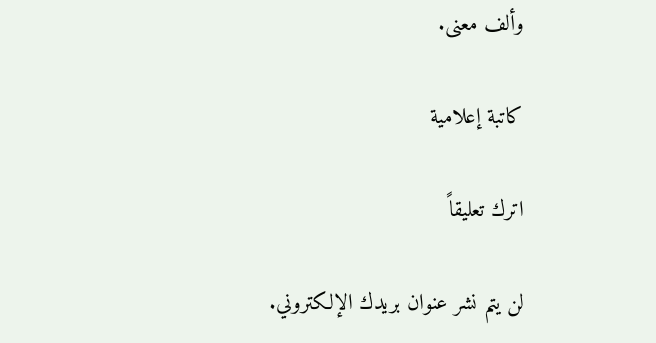وألف معنى.

كاتبة إعلامية

اترك تعليقاً

لن يتم نشر عنوان بريدك الإلكتروني.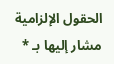الحقول الإلزامية مشار إليها بـ *